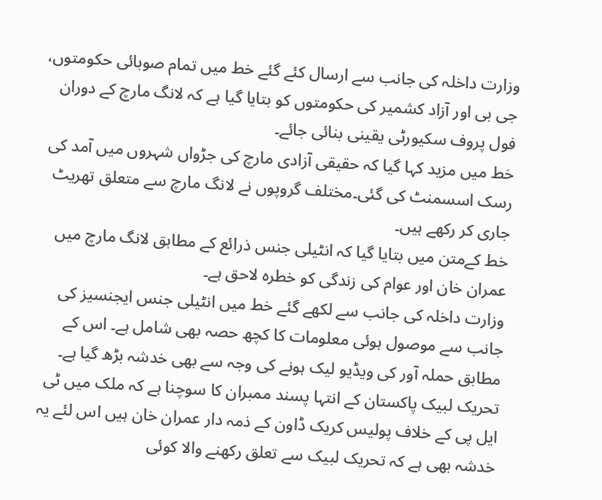وزارت داخلہ کی جانب سے ارسال کئے گئے خط میں تمام صوبائی حکومتوں، جی بی اور آزاد کشمیر کی حکومتوں کو بتایا گیا ہے کہ لانگ مارچ کے دوران فول پروف سکیورٹی یقینی بنائی جائے۔
خط میں مزید کہا گیا کہ حقیقی آزادی مارچ کی جڑواں شہروں میں آمد کی رسک اسسمنٹ کی گئی۔مختلف گروپوں نے لانگ مارچ سے متعلق تھریٹ جاری کر رکھے ہیں۔
خط کےمتن میں بتایا گیا کہ انٹیلی جنس ذرائع کے مطابق لانگ مارچ میں عمران خان اور عوام کی زندگی کو خطرہ لاحق ہے۔
وزارت داخلہ کی جانب سے لکھے گئے خط میں انٹیلی جنس ایجنسیز کی جانب سے موصول ہوئی معلومات کا کچھ حصہ بھی شامل ہے۔ اس کے مطابق حملہ آور کی ویڈیو لیک ہونے کی وجہ سے بھی خدشہ بڑھ گیا ہے۔ تحریک لبیک پاکستان کے انتہا پسند ممبران کا سوچنا ہے کہ ملک میں ٹی ایل پی کے خلاف پولیس کریک ڈاون کے ذمہ دار عمران خان ہیں اس لئے یہ خدشہ بھی ہے کہ تحریک لبیک سے تعلق رکھنے والا کوئی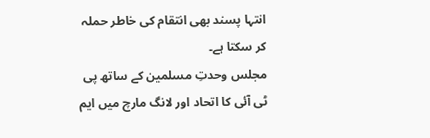انتہا پسند بھی انتقام کی خاطر حملہ کر سکتا ہے۔
مجلس وحدتِ مسلمین کے ساتھ پی ٹی آئی کا اتحاد اور لانگ مارچ میں ایم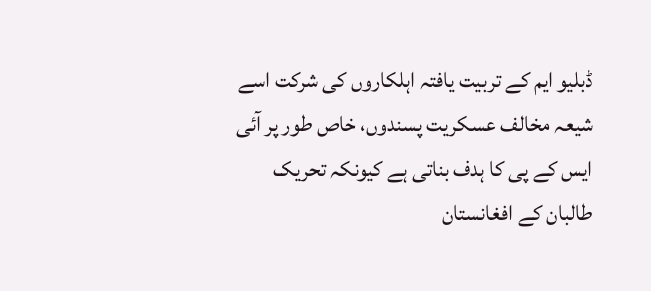ڈبلیو ایم کے تربیت یافتہ اہلکاروں کی شرکت اسے شیعہ مخالف عسکریت پسندوں، خاص طور پر آئی ایس کے پی کا ہدف بناتی ہے کیونکہ تحریک طالبان کے افغانستان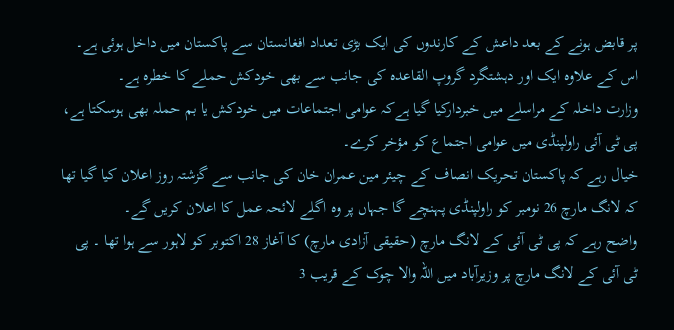پر قابض ہونے کے بعد داعش کے کارندوں کی ایک بڑی تعداد افغانستان سے پاکستان میں داخل ہوئی ہے۔ اس کے علاوہ ایک اور دہشتگرد گروپ القاعدہ کی جانب سے بھی خودکش حملے کا خطرہ ہے۔
وزارت داخلہ کے مراسلے میں خبردارکیا گیا ہےکہ عوامی اجتماعات میں خودکش یا بم حملہ بھی ہوسکتا ہے، پی ٹی آئی راولپنڈی میں عوامی اجتماع کو مؤخر کرے۔
خیال رہے کہ پاکستان تحریک انصاف کے چیئر مین عمران خان کی جانب سے گزشتہ روز اعلان کیا گیا تھا کہ لانگ مارچ 26 نومبر کو راولپنڈی پہنچے گا جہاں پر وہ اگلے لائحہ عمل کا اعلان کریں گے۔
واضح رہے کہ پی ٹی آئی کے لانگ مارچ (حقیقی آزادی مارچ) کا آغاز 28 اکتوبر کو لاہور سے ہوا تھا ۔ پی ٹی آئی کے لانگ مارچ پر وزیرآباد میں اللہ والا چوک کے قریب 3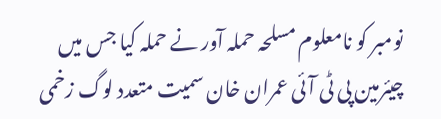نومبر کو نامعلوم مسلحہ حملہ آور نے حملہ کیا جس میں چیئرمین پی ٹی آئی عمران خان سمیت متعدد لوگ زخمی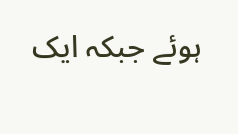ہوئے جبکہ ایک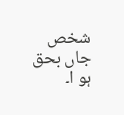شخص جاں بحق ہو ا۔